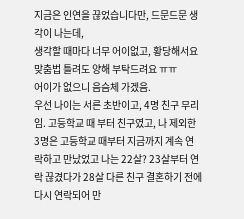지금은 인연을 끊었습니다만, 드문드문 생각이 나는데,
생각할 때마다 너무 어이없고, 황당해서요
맞춤법 틀려도 양해 부탁드려요 ㅠㅠ
어이가 없으니 음슴체 가겠음.
우선 나이는 서른 초반이고, 4명 친구 무리임. 고등학교 때 부터 친구였고, 나 제외한 3명은 고등학교 때부터 지금까지 계속 연락하고 만났었고 나는 22살? 23살부터 연락 끊겼다가 28살 다른 친구 결혼하기 전에 다시 연락되어 만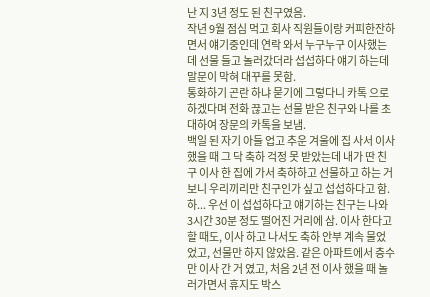난 지 3년 정도 된 친구였음.
작년 9월 점심 먹고 회사 직원들이랑 커피한잔하면서 얘기중인데 연락 와서 누구누구 이사했는데 선물 들고 놀러갔더라 섭섭하다 얘기 하는데 말문이 막혀 대꾸를 못함.
통화하기 곤란 하냐 묻기에 그렇다니 카톡 으로 하겠다며 전화 끊고는 선물 받은 친구와 나를 초대하여 장문의 카톡을 보냄.
백일 된 자기 아들 업고 추운 겨울에 집 사서 이사 했을 때 그 닥 축하 걱정 못 받았는데 내가 딴 친구 이사 한 집에 가서 축하하고 선물하고 하는 거 보니 우리끼리만 친구인가 싶고 섭섭하다고 함.
하... 우선 이 섭섭하다고 얘기하는 친구는 나와 3시간 30분 정도 떨어진 거리에 삼. 이사 한다고 할 때도, 이사 하고 나서도 축하 안부 계속 물었었고, 선물만 하지 않았음. 같은 아파트에서 층수만 이사 간 거 였고, 처음 2년 전 이사 했을 때 놀러가면서 휴지도 박스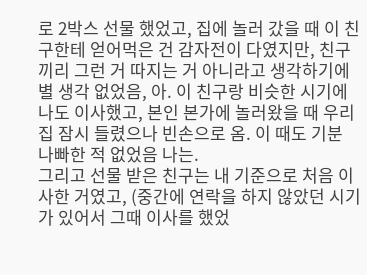로 2박스 선물 했었고, 집에 놀러 갔을 때 이 친구한테 얻어먹은 건 감자전이 다였지만, 친구끼리 그런 거 따지는 거 아니라고 생각하기에 별 생각 없었음, 아. 이 친구랑 비슷한 시기에 나도 이사했고, 본인 본가에 놀러왔을 때 우리 집 잠시 들렸으나 빈손으로 옴. 이 때도 기분 나빠한 적 없었음 나는.
그리고 선물 받은 친구는 내 기준으로 처음 이사한 거였고, (중간에 연락을 하지 않았던 시기가 있어서 그때 이사를 했었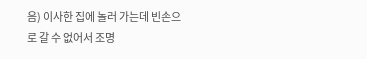음) 이사한 집에 놀러 가는데 빈손으로 갈 수 없어서 조명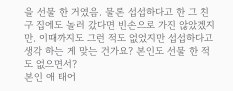을 선물 한 거였음. 물론 섭섭하다고 한 그 친구 집에도 놀러 갔다면 빈손으로 가진 않았겠지만. 이때까지도 그런 적도 없었지만 섭섭하다고 생각 하는 게 맞는 건가요? 본인도 선물 한 적도 없으면서?
본인 애 태어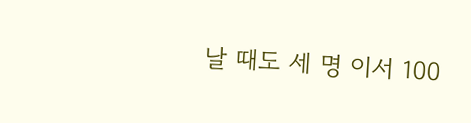날 때도 세 명 이서 100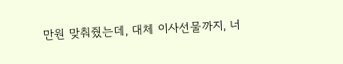만원 맞춰줬는데, 대체 이사선물까지, 너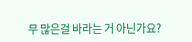무 많은걸 바라는 거 아닌가요?